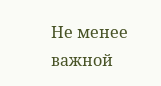Не менее важной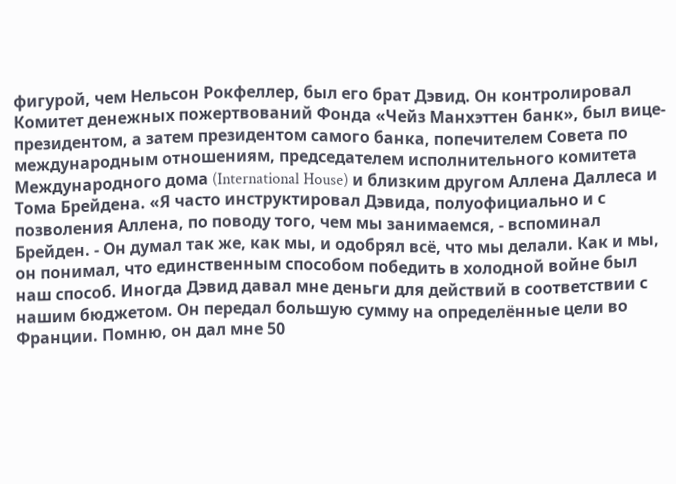фигурой, чем Нельсон Рокфеллер, был его брат Дэвид. Он контролировал Комитет денежных пожертвований Фонда «Чейз Манхэттен банк», был вице-президентом, а затем президентом самого банка, попечителем Совета по международным отношениям, председателем исполнительного комитета Международного дома (International House) и близким другом Аллена Даллеса и Тома Брейдена. «Я часто инструктировал Дэвида, полуофициально и с позволения Аллена, по поводу того, чем мы занимаемся, - вспоминал Брейден. - Он думал так же, как мы, и одобрял всё, что мы делали. Как и мы, он понимал, что единственным способом победить в холодной войне был наш способ. Иногда Дэвид давал мне деньги для действий в соответствии с нашим бюджетом. Он передал большую сумму на определённые цели во Франции. Помню, он дал мне 50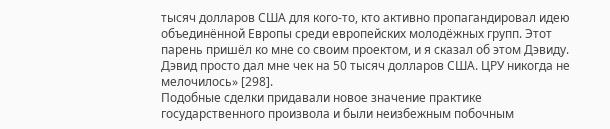тысяч долларов США для кого-то, кто активно пропагандировал идею объединённой Европы среди европейских молодёжных групп. Этот парень пришёл ко мне со своим проектом, и я сказал об этом Дэвиду. Дэвид просто дал мне чек на 50 тысяч долларов США. ЦРУ никогда не мелочилось» [298].
Подобные сделки придавали новое значение практике государственного произвола и были неизбежным побочным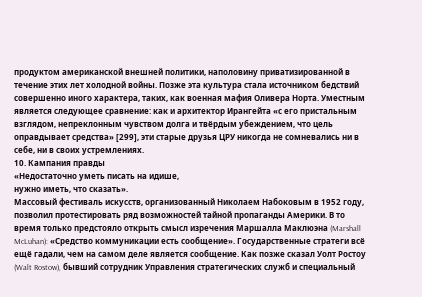продуктом американской внешней политики, наполовину приватизированной в течение этих лет холодной войны. Позже эта культура стала источником бедствий совершенно иного характера, таких, как военная мафия Оливера Норта. Уместным является следующее сравнение: как и архитектор Ирангейта «с его пристальным взглядом, непреклонным чувством долга и твёрдым убеждением, что цель оправдывает средства» [299], эти старые друзья ЦРУ никогда не сомневались ни в себе, ни в своих устремлениях.
10. Кампания правды
«Недостаточно уметь писать на идише,
нужно иметь, что сказать».
Массовый фестиваль искусств, организованный Николаем Набоковым в 1952 году, позволил протестировать ряд возможностей тайной пропаганды Америки. В то время только предстояло открыть смысл изречения Маршалла Маклюэна (Marshall McLuhan): «Средство коммуникации есть сообщение». Государственные стратеги всё ещё гадали, чем на самом деле является сообщение. Как позже сказал Уолт Ростоу (Walt Rostow), бывший сотрудник Управления стратегических служб и специальный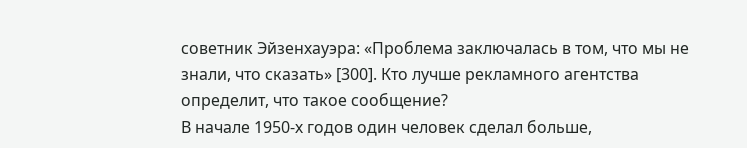советник Эйзенхауэра: «Проблема заключалась в том, что мы не знали, что сказать» [300]. Кто лучше рекламного агентства определит, что такое сообщение?
В начале 1950-х годов один человек сделал больше,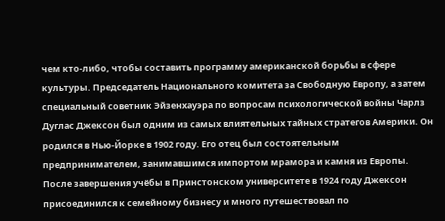чем кто-либо, чтобы составить программу американской борьбы в сфере культуры. Председатель Национального комитета за Свободную Европу, а затем специальный советник Эйзенхауэра по вопросам психологической войны Чарлз Дуглас Джексон был одним из самых влиятельных тайных стратегов Америки. Он родился в Нью-Йорке в 1902 году. Его отец был состоятельным предпринимателем, занимавшимся импортом мрамора и камня из Европы. После завершения учёбы в Принстонском университете в 1924 году Джексон присоединился к семейному бизнесу и много путешествовал по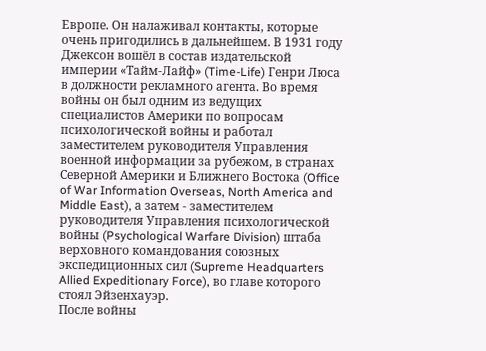Европе. Он налаживал контакты, которые очень пригодились в дальнейшем. В 1931 году Джексон вошёл в состав издательской империи «Тайм-Лайф» (Time-Life) Генри Люса в должности рекламного агента. Во время войны он был одним из ведущих специалистов Америки по вопросам психологической войны и работал заместителем руководителя Управления военной информации за рубежом, в странах Северной Америки и Ближнего Востока (Office of War Information Overseas, North America and Middle East), а затем - заместителем руководителя Управления психологической войны (Psychological Warfare Division) штаба верховного командования союзных экспедиционных сил (Supreme Headquarters Allied Expeditionary Force), во главе которого стоял Эйзенхауэр.
После войны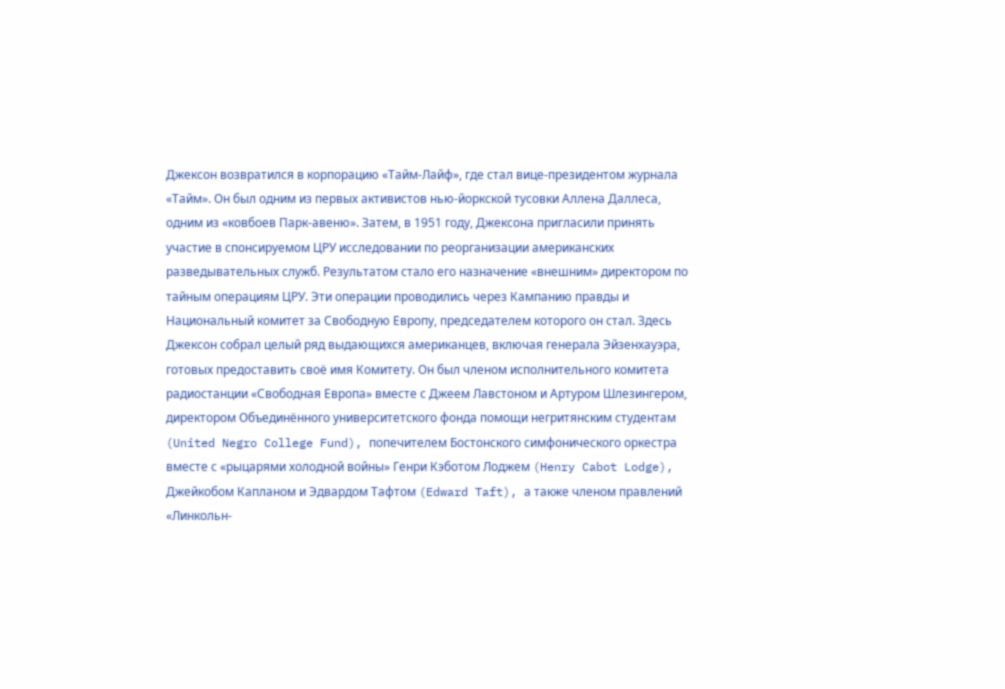Джексон возвратился в корпорацию «Тайм-Лайф», где стал вице-президентом журнала «Тайм». Он был одним из первых активистов нью-йоркской тусовки Аллена Даллеса, одним из «ковбоев Парк-авеню». Затем, в 1951 году, Джексона пригласили принять участие в спонсируемом ЦРУ исследовании по реорганизации американских разведывательных служб. Результатом стало его назначение «внешним» директором по тайным операциям ЦРУ. Эти операции проводились через Кампанию правды и Национальный комитет за Свободную Европу, председателем которого он стал. Здесь Джексон собрал целый ряд выдающихся американцев, включая генерала Эйзенхауэра, готовых предоставить своё имя Комитету. Он был членом исполнительного комитета радиостанции «Свободная Европа» вместе с Джеем Лавстоном и Артуром Шлезингером, директором Объединённого университетского фонда помощи негритянским студентам (United Negro College Fund), попечителем Бостонского симфонического оркестра вместе с «рыцарями холодной войны» Генри Кэботом Лоджем (Henry Cabot Lodge), Джейкобом Капланом и Эдвардом Тафтом (Edward Taft), а также членом правлений «Линкольн-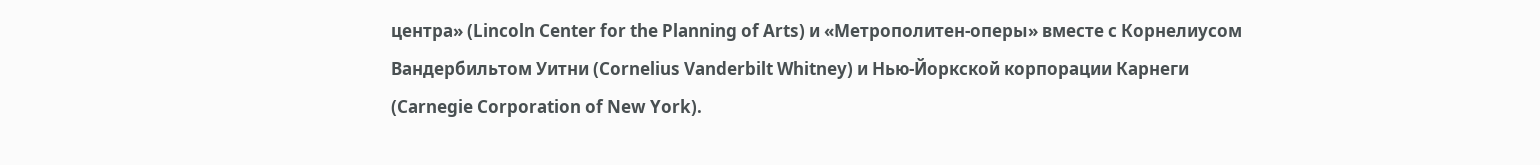центра» (Lincoln Center for the Planning of Arts) и «Метрополитен-оперы» вместе с Корнелиусом Вандербильтом Уитни (Cornelius Vanderbilt Whitney) и Нью-Йоркской корпорации Карнеги (Carnegie Corporation of New York).